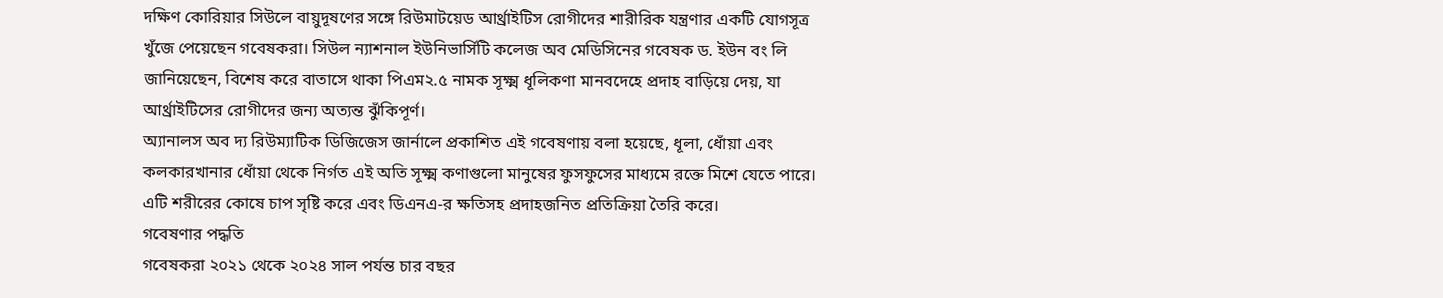দক্ষিণ কোরিয়ার সিউলে বায়ুদূষণের সঙ্গে রিউমাটয়েড আর্থ্রাইটিস রোগীদের শারীরিক যন্ত্রণার একটি যোগসূত্র খুঁজে পেয়েছেন গবেষকরা। সিউল ন্যাশনাল ইউনিভার্সিটি কলেজ অব মেডিসিনের গবেষক ড. ইউন বং লি জানিয়েছেন, বিশেষ করে বাতাসে থাকা পিএম২.৫ নামক সূক্ষ্ম ধূলিকণা মানবদেহে প্রদাহ বাড়িয়ে দেয়, যা আর্থ্রাইটিসের রোগীদের জন্য অত্যন্ত ঝুঁকিপূর্ণ।
অ্যানালস অব দ্য রিউম্যাটিক ডিজিজেস জার্নালে প্রকাশিত এই গবেষণায় বলা হয়েছে, ধূলা, ধোঁয়া এবং কলকারখানার ধোঁয়া থেকে নির্গত এই অতি সূক্ষ্ম কণাগুলো মানুষের ফুসফুসের মাধ্যমে রক্তে মিশে যেতে পারে। এটি শরীরের কোষে চাপ সৃষ্টি করে এবং ডিএনএ-র ক্ষতিসহ প্রদাহজনিত প্রতিক্রিয়া তৈরি করে।
গবেষণার পদ্ধতি
গবেষকরা ২০২১ থেকে ২০২৪ সাল পর্যন্ত চার বছর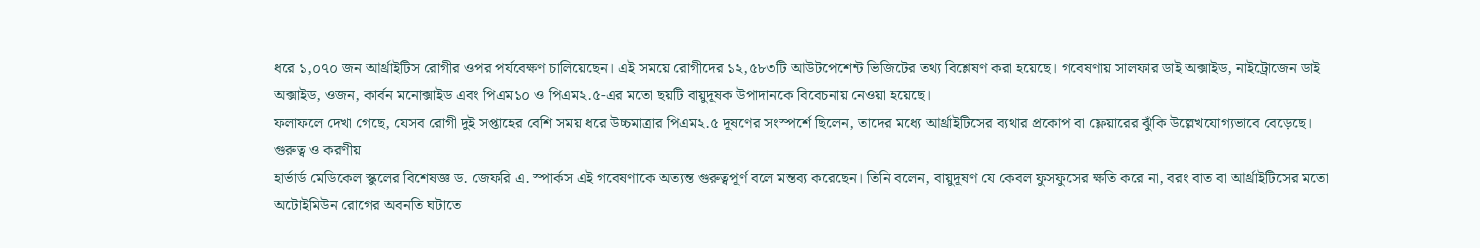ধরে ১,০৭০ জন আর্থ্রাইটিস রোগীর ওপর পর্যবেক্ষণ চালিয়েছেন। এই সময়ে রোগীদের ১২,৫৮৩টি আউটপেশেন্ট ভিজিটের তথ্য বিশ্লেষণ করা হয়েছে। গবেষণায় সালফার ডাই অক্সাইড, নাইট্রোজেন ডাই অক্সাইড, ওজন, কার্বন মনোক্সাইড এবং পিএম১০ ও পিএম২.৫-এর মতো ছয়টি বায়ুদূষক উপাদানকে বিবেচনায় নেওয়া হয়েছে।
ফলাফলে দেখা গেছে, যেসব রোগী দুই সপ্তাহের বেশি সময় ধরে উচ্চমাত্রার পিএম২.৫ দূষণের সংস্পর্শে ছিলেন, তাদের মধ্যে আর্থ্রাইটিসের ব্যথার প্রকোপ বা ফ্লেয়ারের ঝুঁকি উল্লেখযোগ্যভাবে বেড়েছে।
গুরুত্ব ও করণীয়
হার্ভার্ড মেডিকেল স্কুলের বিশেষজ্ঞ ড. জেফরি এ. স্পার্কস এই গবেষণাকে অত্যন্ত গুরুত্বপূর্ণ বলে মন্তব্য করেছেন। তিনি বলেন, বায়ুদূষণ যে কেবল ফুসফুসের ক্ষতি করে না, বরং বাত বা আর্থ্রাইটিসের মতো অটোইমিউন রোগের অবনতি ঘটাতে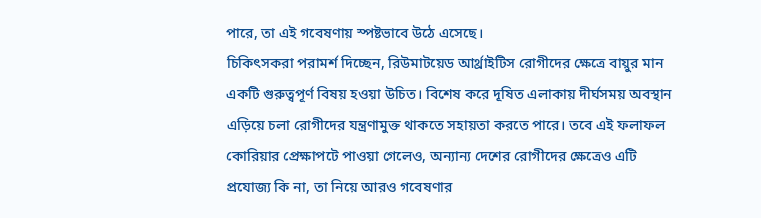পারে, তা এই গবেষণায় স্পষ্টভাবে উঠে এসেছে।
চিকিৎসকরা পরামর্শ দিচ্ছেন, রিউমাটয়েড আর্থ্রাইটিস রোগীদের ক্ষেত্রে বায়ুর মান একটি গুরুত্বপূর্ণ বিষয় হওয়া উচিত। বিশেষ করে দূষিত এলাকায় দীর্ঘসময় অবস্থান এড়িয়ে চলা রোগীদের যন্ত্রণামুক্ত থাকতে সহায়তা করতে পারে। তবে এই ফলাফল কোরিয়ার প্রেক্ষাপটে পাওয়া গেলেও, অন্যান্য দেশের রোগীদের ক্ষেত্রেও এটি প্রযোজ্য কি না, তা নিয়ে আরও গবেষণার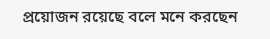প্রয়োজন রয়েছে বলে মনে করছেন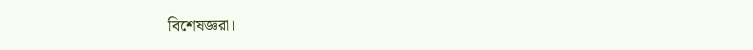বিশেষজ্ঞরা।